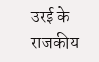उरई के राजकीय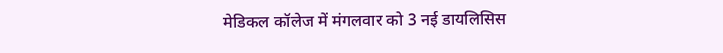मेडिकल कॉलेज में मंगलवार को 3 नई डायलिसिस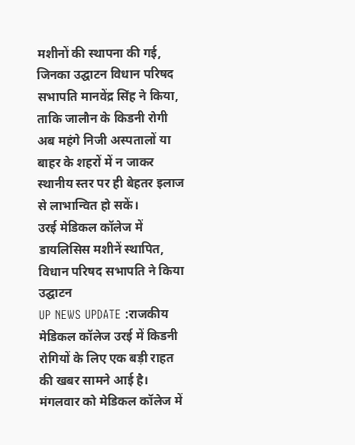मशीनों की स्थापना की गई, जिनका उद्घाटन विधान परिषद सभापति मानवेंद्र सिंह ने किया, ताकि जालौन के किडनी रोगी अब महंगे निजी अस्पतालों या बाहर के शहरों में न जाकर स्थानीय स्तर पर ही बेहतर इलाज से लाभान्वित हो सकें।
उरई मेडिकल कॉलेज में डायलिसिस मशीनें स्थापित, विधान परिषद सभापति ने किया उद्घाटन
UP NEWS UPDATE :राजकीय मेडिकल कॉलेज उरई में किडनी रोगियों के लिए एक बड़ी राहत की खबर सामने आई है। मंगलवार को मेडिकल कॉलेज में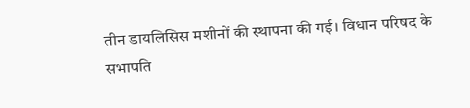तीन डायलिसिस मशीनों की स्थापना की गई। विधान परिषद के सभापति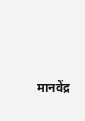मानवेंद्र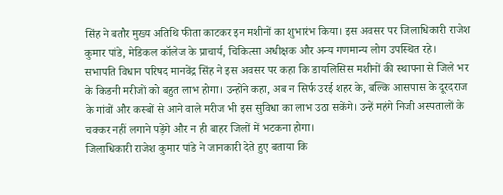सिंह ने बतौर मुख्य अतिथि फीता काटकर इन मशीनों का शुभारंभ किया। इस अवसर पर जिलाधिकारी राजेश कुमार पांडे, मेडिकल कॉलेज के प्राचार्य, चिकित्सा अधीक्षक और अन्य गणमान्य लोग उपस्थित रहे।
सभापति विधान परिषद मानवेंद्र सिंह ने इस अवसर पर कहा कि डायलिसिस मशीनों की स्थापना से जिले भर के किडनी मरीजों को बहुत लाभ होगा। उन्होंने कहा, अब न सिर्फ उरई शहर के, बल्कि आसपास के दूरदराज के गांवों और कस्बों से आने वाले मरीज भी इस सुविधा का लाभ उठा सकेंगे। उन्हें महंगे निजी अस्पतालों के चक्कर नहीं लगाने पड़ेंगे और न ही बाहर जिलों में भटकना होगा।
जिलाधिकारी राजेश कुमार पांडे ने जानकारी देते हुए बताया कि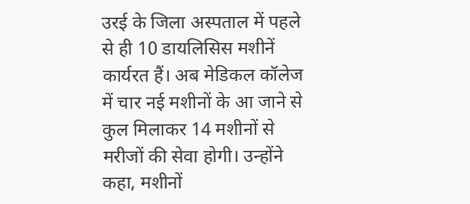उरई के जिला अस्पताल में पहले से ही 10 डायलिसिस मशीनें कार्यरत हैं। अब मेडिकल कॉलेज में चार नई मशीनों के आ जाने से कुल मिलाकर 14 मशीनों से मरीजों की सेवा होगी। उन्होंने कहा, मशीनों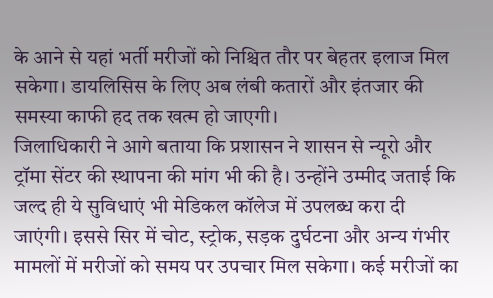के आने से यहां भर्ती मरीजों को निश्चित तौर पर बेहतर इलाज मिल सकेगा। डायलिसिस के लिए अब लंबी कतारों और इंतजार की समस्या काफी हद तक खत्म हो जाएगी।
जिलाधिकारी ने आगे बताया कि प्रशासन ने शासन से न्यूरो और ट्रॉमा सेंटर की स्थापना की मांग भी की है। उन्होंने उम्मीद जताई कि जल्द ही ये सुविधाएं भी मेडिकल कॉलेज में उपलब्ध करा दी जाएंगी। इससे सिर में चोट, स्ट्रोक, सड़क दुर्घटना और अन्य गंभीर मामलों में मरीजों को समय पर उपचार मिल सकेगा। कई मरीजों का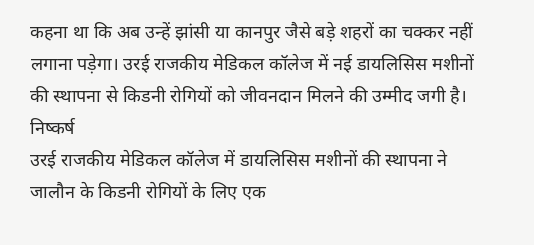कहना था कि अब उन्हें झांसी या कानपुर जैसे बड़े शहरों का चक्कर नहीं लगाना पड़ेगा। उरई राजकीय मेडिकल कॉलेज में नई डायलिसिस मशीनों की स्थापना से किडनी रोगियों को जीवनदान मिलने की उम्मीद जगी है।
निष्कर्ष
उरई राजकीय मेडिकल कॉलेज में डायलिसिस मशीनों की स्थापना ने जालौन के किडनी रोगियों के लिए एक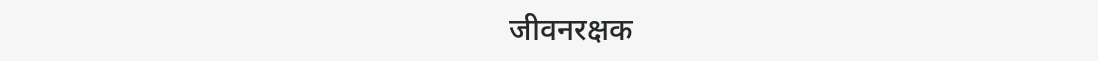जीवनरक्षक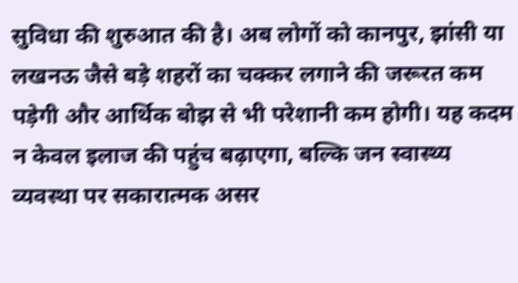सुविधा की शुरुआत की है। अब लोगों को कानपुर, झांसी या लखनऊ जैसे बड़े शहरों का चक्कर लगाने की जरूरत कम पड़ेगी और आर्थिक बोझ से भी परेशानी कम होगी। यह कदम न केवल इलाज की पहुंच बढ़ाएगा, बल्कि जन स्वास्थ्य व्यवस्था पर सकारात्मक असर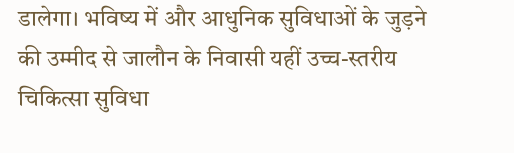डालेगा। भविष्य में और आधुनिक सुविधाओं के जुड़ने की उम्मीद से जालौन के निवासी यहीं उच्च-स्तरीय चिकित्सा सुविधा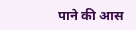पाने की आस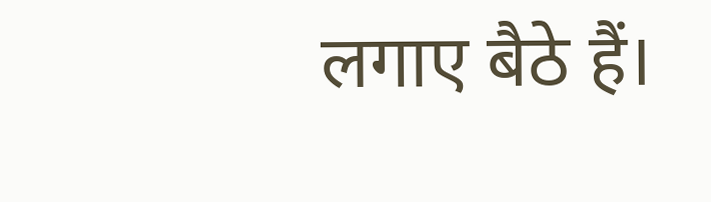लगाए बैठे हैं।